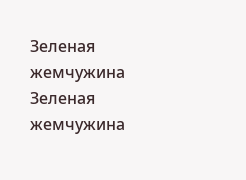Зеленая жемчужина
Зеленая жемчужина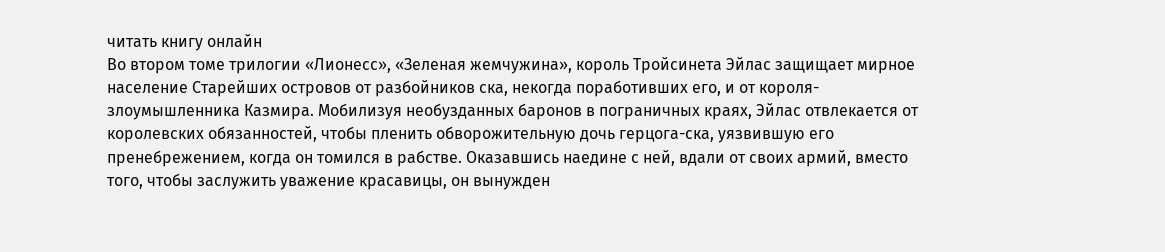читать книгу онлайн
Во втором томе трилогии «Лионесс», «Зеленая жемчужина», король Тройсинета Эйлас защищает мирное население Старейших островов от разбойников ска, некогда поработивших его, и от короля-злоумышленника Казмира. Мобилизуя необузданных баронов в пограничных краях, Эйлас отвлекается от королевских обязанностей, чтобы пленить обворожительную дочь герцога-ска, уязвившую его пренебрежением, когда он томился в рабстве. Оказавшись наедине с ней, вдали от своих армий, вместо того, чтобы заслужить уважение красавицы, он вынужден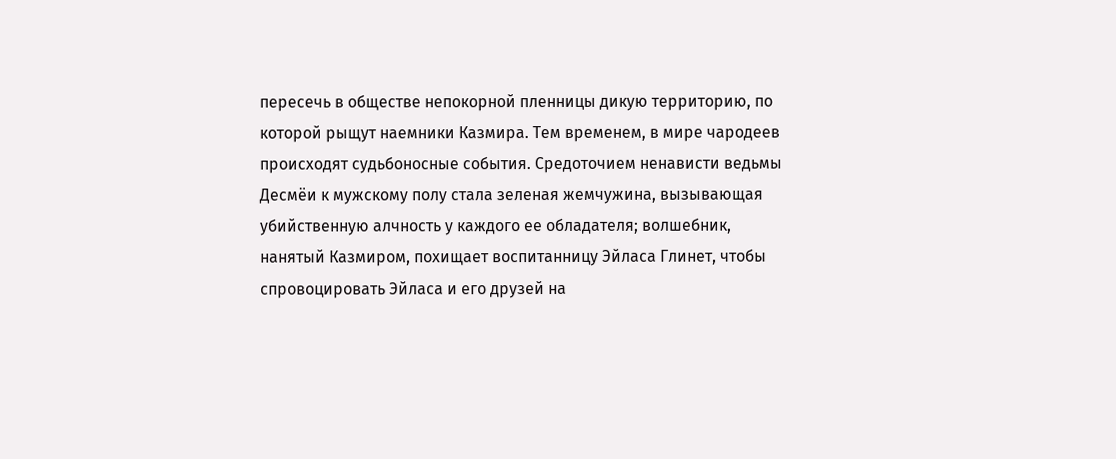пересечь в обществе непокорной пленницы дикую территорию, по которой рыщут наемники Казмира. Тем временем, в мире чародеев происходят судьбоносные события. Средоточием ненависти ведьмы Десмёи к мужскому полу стала зеленая жемчужина, вызывающая убийственную алчность у каждого ее обладателя; волшебник, нанятый Казмиром, похищает воспитанницу Эйласа Глинет, чтобы спровоцировать Эйласа и его друзей на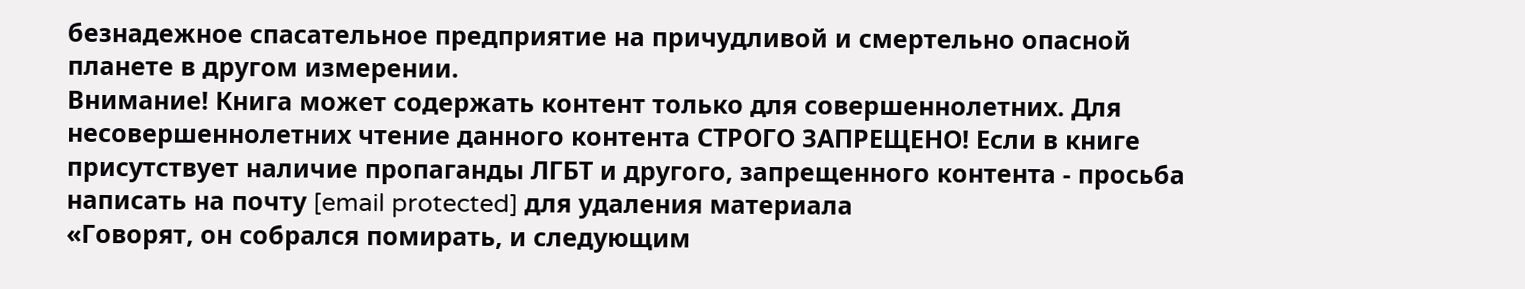безнадежное спасательное предприятие на причудливой и смертельно опасной планете в другом измерении.
Внимание! Книга может содержать контент только для совершеннолетних. Для несовершеннолетних чтение данного контента СТРОГО ЗАПРЕЩЕНО! Если в книге присутствует наличие пропаганды ЛГБТ и другого, запрещенного контента - просьба написать на почту [email protected] для удаления материала
«Говорят, он собрался помирать, и следующим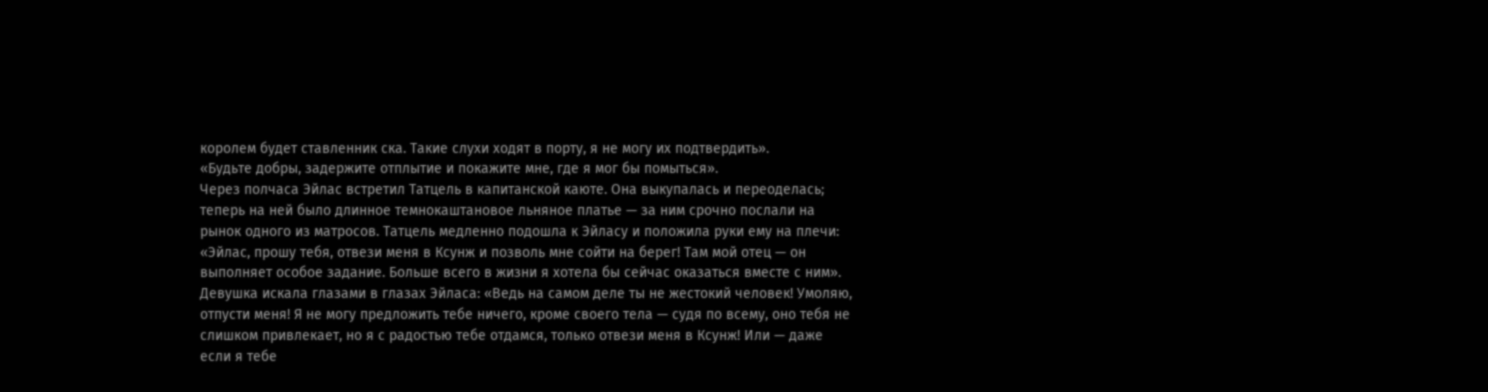королем будет ставленник ска. Такие слухи ходят в порту, я не могу их подтвердить».
«Будьте добры, задержите отплытие и покажите мне, где я мог бы помыться».
Через полчаса Эйлас встретил Татцель в капитанской каюте. Она выкупалась и переоделась; теперь на ней было длинное темнокаштановое льняное платье — за ним срочно послали на рынок одного из матросов. Татцель медленно подошла к Эйласу и положила руки ему на плечи: «Эйлас, прошу тебя, отвези меня в Ксунж и позволь мне сойти на берег! Там мой отец — он выполняет особое задание. Больше всего в жизни я хотела бы сейчас оказаться вместе с ним». Девушка искала глазами в глазах Эйласа: «Ведь на самом деле ты не жестокий человек! Умоляю, отпусти меня! Я не могу предложить тебе ничего, кроме своего тела — судя по всему, оно тебя не слишком привлекает, но я с радостью тебе отдамся, только отвези меня в Ксунж! Или — даже если я тебе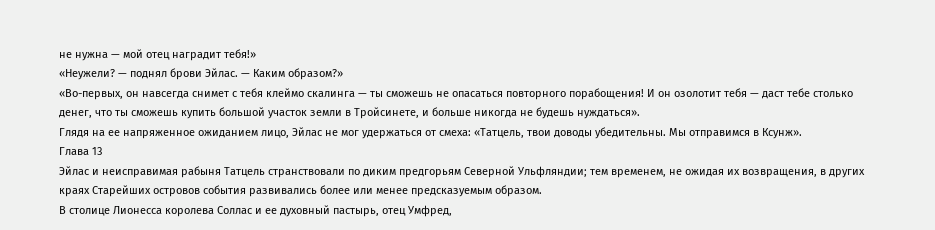не нужна — мой отец наградит тебя!»
«Неужели? — поднял брови Эйлас. — Каким образом?»
«Во-первых, он навсегда снимет с тебя клеймо скалинга — ты сможешь не опасаться повторного порабощения! И он озолотит тебя — даст тебе столько денег, что ты сможешь купить большой участок земли в Тройсинете, и больше никогда не будешь нуждаться».
Глядя на ее напряженное ожиданием лицо, Эйлас не мог удержаться от смеха: «Татцель, твои доводы убедительны. Мы отправимся в Ксунж».
Глава 13
Эйлас и неисправимая рабыня Татцель странствовали по диким предгорьям Северной Ульфляндии; тем временем, не ожидая их возвращения, в других краях Старейших островов события развивались более или менее предсказуемым образом.
В столице Лионесса королева Соллас и ее духовный пастырь, отец Умфред,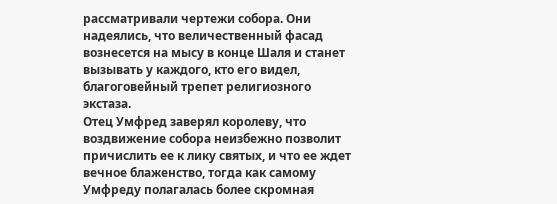рассматривали чертежи собора. Они надеялись, что величественный фасад вознесется на мысу в конце Шаля и станет вызывать у каждого, кто его видел, благоговейный трепет религиозного экстаза.
Отец Умфред заверял королеву, что воздвижение собора неизбежно позволит причислить ее к лику святых, и что ее ждет вечное блаженство, тогда как самому Умфреду полагалась более скромная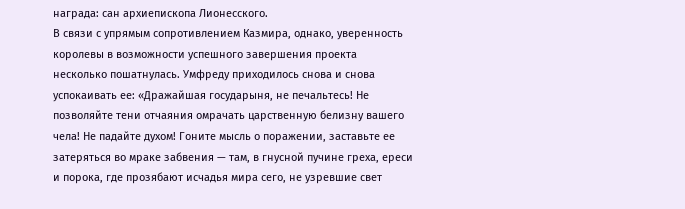награда: сан архиепископа Лионесского.
В связи с упрямым сопротивлением Казмира, однако, уверенность королевы в возможности успешного завершения проекта несколько пошатнулась. Умфреду приходилось снова и снова успокаивать ее: «Дражайшая государыня, не печальтесь! Не позволяйте тени отчаяния омрачать царственную белизну вашего чела! Не падайте духом! Гоните мысль о поражении, заставьте ее затеряться во мраке забвения — там, в гнусной пучине греха, ереси и порока, где прозябают исчадья мира сего, не узревшие свет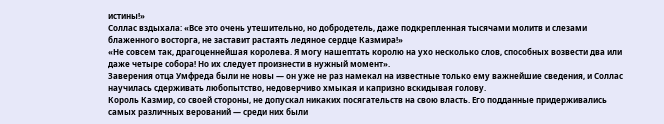истины!»
Соллас вздыхала: «Все это очень утешительно, но добродетель, даже подкрепленная тысячами молитв и слезами блаженного восторга, не заставит растаять ледяное сердце Казмира!»
«Не совсем так, драгоценнейшая королева. Я могу нашептать королю на ухо несколько слов, способных возвести два или даже четыре собора! Но их следует произнести в нужный момент».
Заверения отца Умфреда были не новы — он уже не раз намекал на известные только ему важнейшие сведения, и Соллас научилась сдерживать любопытство, недоверчиво хмыкая и капризно вскидывая голову.
Король Казмир, со своей стороны, не допускал никаких посягательств на свою власть. Его подданные придерживались самых различных верований — среди них были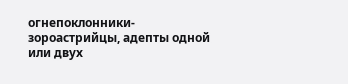огнепоклонники-зороастрийцы, адепты одной или двух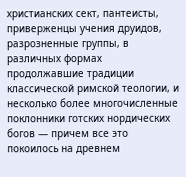христианских сект, пантеисты, приверженцы учения друидов, разрозненные группы, в различных формах продолжавшие традиции классической римской теологии, и несколько более многочисленные поклонники готских нордических богов — причем все это покоилось на древнем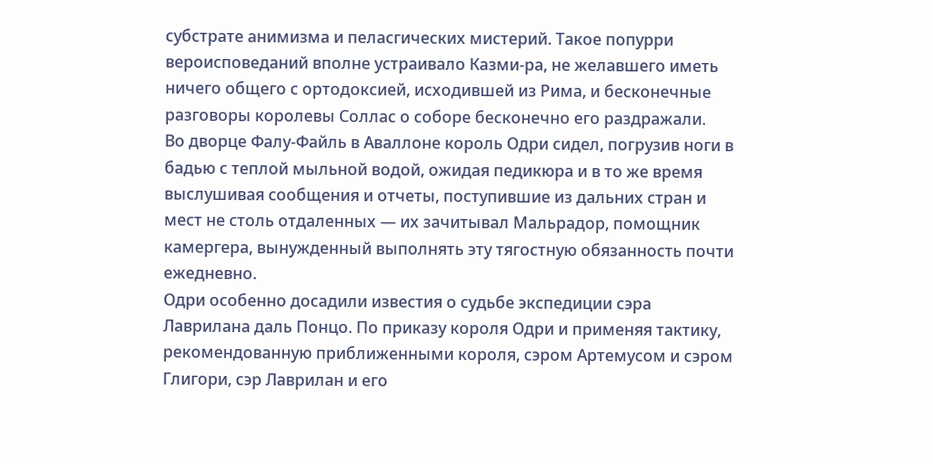субстрате анимизма и пеласгических мистерий. Такое попурри вероисповеданий вполне устраивало Казми-ра, не желавшего иметь ничего общего с ортодоксией, исходившей из Рима, и бесконечные разговоры королевы Соллас о соборе бесконечно его раздражали.
Во дворце Фалу-Файль в Аваллоне король Одри сидел, погрузив ноги в бадью с теплой мыльной водой, ожидая педикюра и в то же время выслушивая сообщения и отчеты, поступившие из дальних стран и мест не столь отдаленных — их зачитывал Мальрадор, помощник камергера, вынужденный выполнять эту тягостную обязанность почти ежедневно.
Одри особенно досадили известия о судьбе экспедиции сэра Лаврилана даль Понцо. По приказу короля Одри и применяя тактику, рекомендованную приближенными короля, сэром Артемусом и сэром Глигори, сэр Лаврилан и его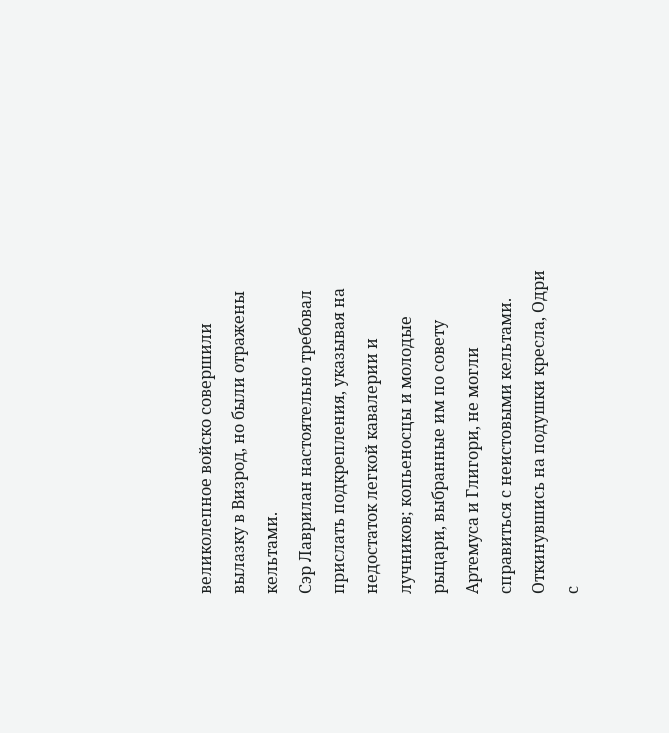великолепное войско совершили вылазку в Визрод, но были отражены кельтами.
Сэр Лаврилан настоятельно требовал прислать подкрепления, указывая на недостаток легкой кавалерии и лучников; копьеносцы и молодые рыцари, выбранные им по совету Артемуса и Глигори, не могли справиться с неистовыми кельтами.
Откинувшись на подушки кресла, Одри с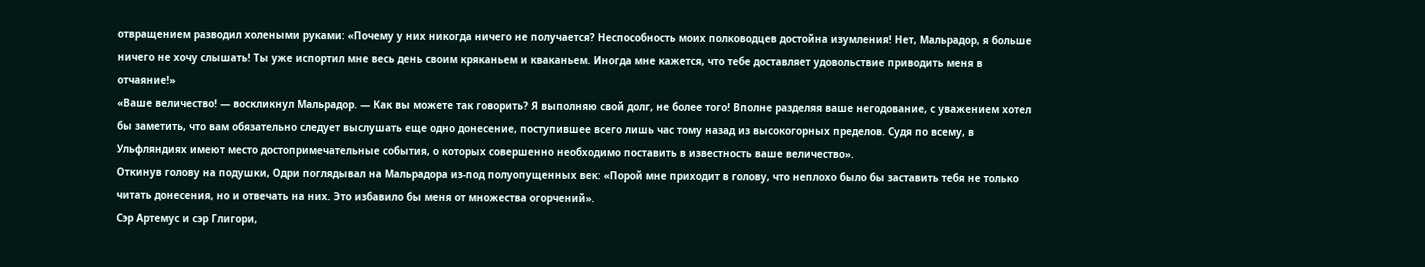отвращением разводил холеными руками: «Почему у них никогда ничего не получается? Неспособность моих полководцев достойна изумления! Нет, Мальрадор, я больше ничего не хочу слышать! Ты уже испортил мне весь день своим кряканьем и кваканьем. Иногда мне кажется, что тебе доставляет удовольствие приводить меня в отчаяние!»
«Ваше величество! — воскликнул Мальрадор. — Как вы можете так говорить? Я выполняю свой долг, не более того! Вполне разделяя ваше негодование, с уважением хотел бы заметить, что вам обязательно следует выслушать еще одно донесение, поступившее всего лишь час тому назад из высокогорных пределов. Судя по всему, в Ульфляндиях имеют место достопримечательные события, о которых совершенно необходимо поставить в известность ваше величество».
Откинув голову на подушки, Одри поглядывал на Мальрадора из-под полуопущенных век: «Порой мне приходит в голову, что неплохо было бы заставить тебя не только читать донесения, но и отвечать на них. Это избавило бы меня от множества огорчений».
Сэр Артемус и сэр Глигори,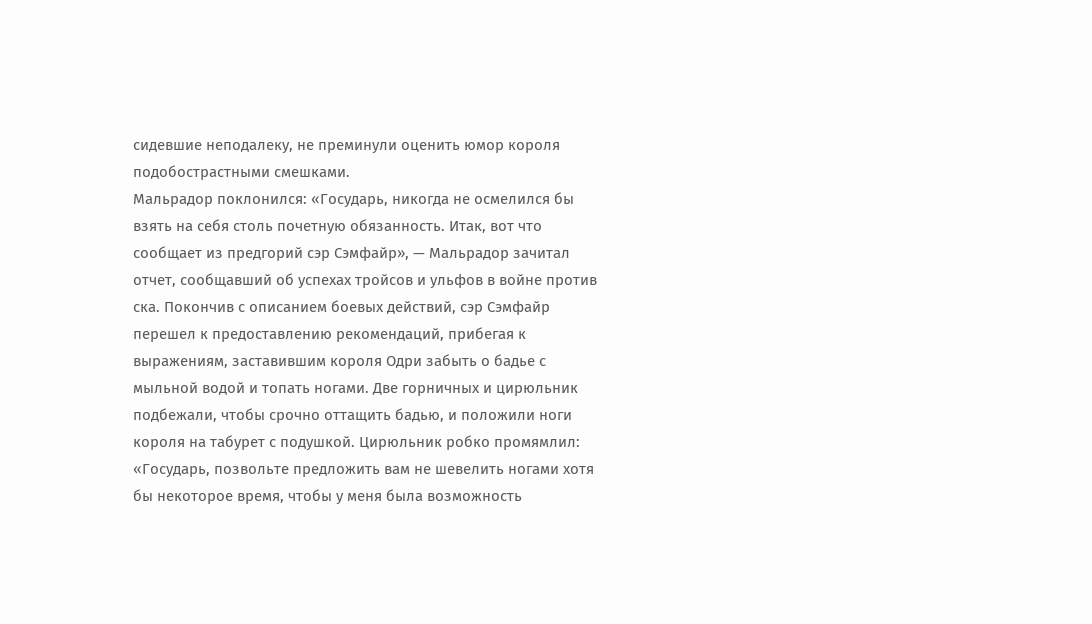сидевшие неподалеку, не преминули оценить юмор короля подобострастными смешками.
Мальрадор поклонился: «Государь, никогда не осмелился бы взять на себя столь почетную обязанность. Итак, вот что сообщает из предгорий сэр Сэмфайр», — Мальрадор зачитал отчет, сообщавший об успехах тройсов и ульфов в войне против ска. Покончив с описанием боевых действий, сэр Сэмфайр перешел к предоставлению рекомендаций, прибегая к выражениям, заставившим короля Одри забыть о бадье с мыльной водой и топать ногами. Две горничных и цирюльник подбежали, чтобы срочно оттащить бадью, и положили ноги короля на табурет с подушкой. Цирюльник робко промямлил: «Государь, позвольте предложить вам не шевелить ногами хотя бы некоторое время, чтобы у меня была возможность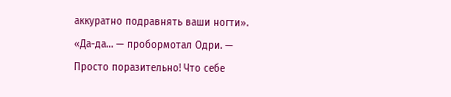аккуратно подравнять ваши ногти».
«Да-да… — пробормотал Одри. — Просто поразительно! Что себе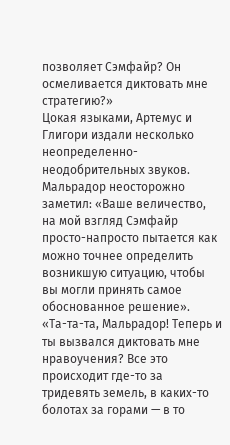позволяет Сэмфайр? Он осмеливается диктовать мне стратегию?»
Цокая языками, Артемус и Глигори издали несколько неопределенно-неодобрительных звуков. Мальрадор неосторожно заметил: «Ваше величество, на мой взгляд Сэмфайр просто-напросто пытается как можно точнее определить возникшую ситуацию, чтобы вы могли принять самое обоснованное решение».
«Та-та-та, Мальрадор! Теперь и ты вызвался диктовать мне нравоучения? Все это происходит где-то за тридевять земель, в каких-то болотах за горами — в то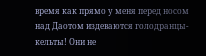время как прямо у меня перед носом над Даотом издеваются голодранцы-кельты! Они не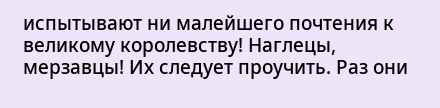испытывают ни малейшего почтения к великому королевству! Наглецы, мерзавцы! Их следует проучить. Раз они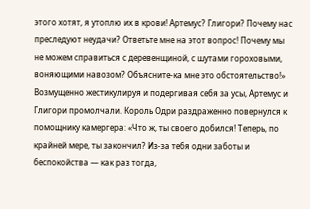этого хотят, я утоплю их в крови! Артемус? Глигори? Почему нас преследуют неудачи? Ответьте мне на этот вопрос! Почему мы не можем справиться с деревенщиной, с шутами гороховыми, воняющими навозом? Объясните-ка мне это обстоятельство!»
Возмущенно жестикулируя и подергивая себя за усы, Артемус и Глигори промолчали. Король Одри раздраженно повернулся к помощнику камергера: «Что ж, ты своего добился! Теперь, по крайней мере, ты закончил? Из-за тебя одни заботы и беспокойства — как раз тогда,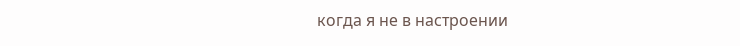когда я не в настроении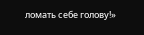ломать себе голову!»